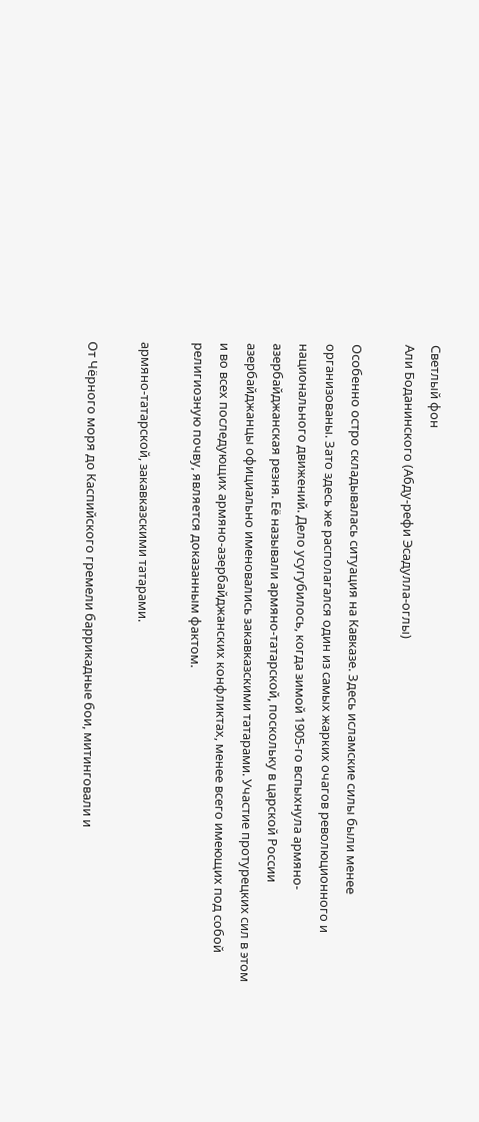Светлый фон
Али Боданинского (Абду-рефи Эсадулла-оглы)

Особенно остро складывалась ситуация на Кавказе. Здесь исламские силы были менее организованы. Зато здесь же располагался один из самых жарких очагов революционного и национального движений. Дело усугубилось, когда зимой 1905-го вспыхнула армяно-азербайджанская резня. Её называли армяно-татарской, поскольку в царской России азербайджанцы официально именовались закавказскими татарами. Участие протурецких сил в этом и во всех последующих армяно-азербайджанских конфликтах, менее всего имеющих под собой религиозную почву, является доказанным фактом.

армяно-татарской, закавказскими татарами.

От Чёрного моря до Каспийского гремели баррикадные бои, митинговали и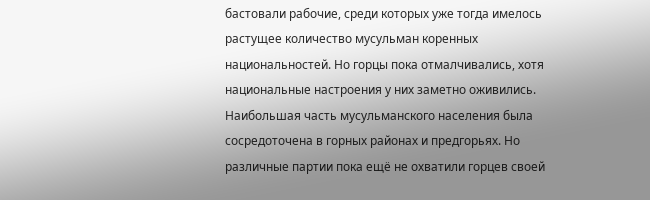бастовали рабочие, среди которых уже тогда имелось растущее количество мусульман коренных национальностей. Но горцы пока отмалчивались, хотя национальные настроения у них заметно оживились. Наибольшая часть мусульманского населения была сосредоточена в горных районах и предгорьях. Но различные партии пока ещё не охватили горцев своей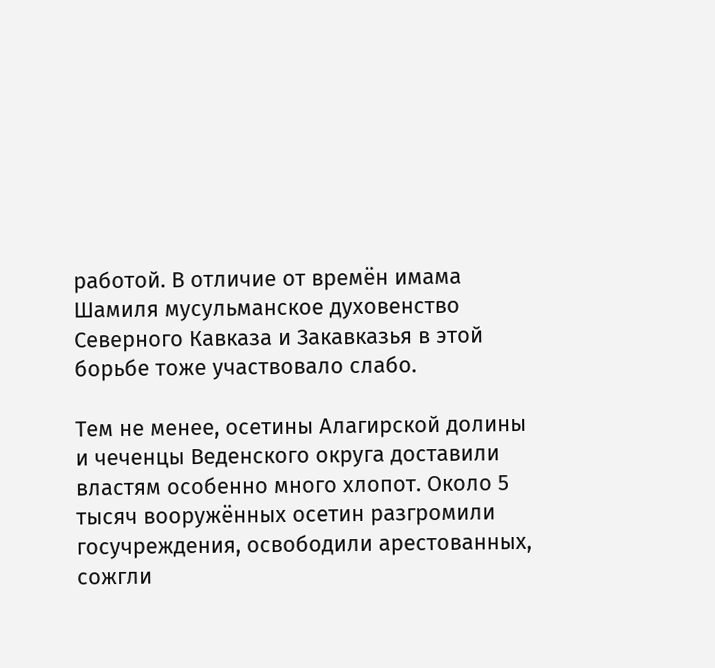работой. В отличие от времён имама Шамиля мусульманское духовенство Северного Кавказа и Закавказья в этой борьбе тоже участвовало слабо.

Тем не менее, осетины Алагирской долины и чеченцы Веденского округа доставили властям особенно много хлопот. Около 5 тысяч вооружённых осетин разгромили госучреждения, освободили арестованных, сожгли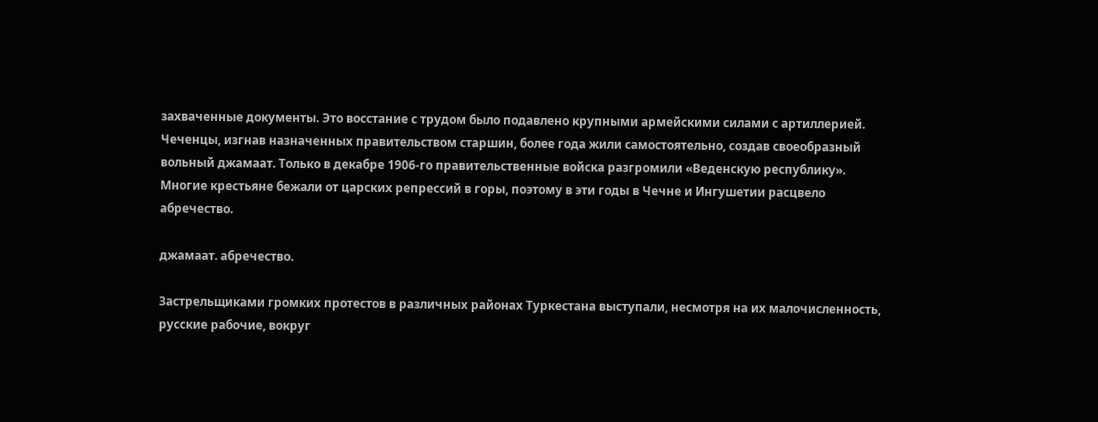захваченные документы. Это восстание с трудом было подавлено крупными армейскими силами с артиллерией. Чеченцы, изгнав назначенных правительством старшин, более года жили самостоятельно, создав своеобразный вольный джамаат. Только в декабре 1906-го правительственные войска разгромили «Веденскую республику». Многие крестьяне бежали от царских репрессий в горы, поэтому в эти годы в Чечне и Ингушетии расцвело абречество.

джамаат. абречество.

Застрельщиками громких протестов в различных районах Туркестана выступали, несмотря на их малочисленность, русские рабочие, вокруг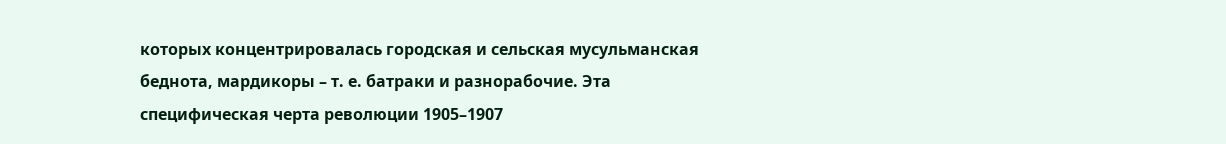которых концентрировалась городская и сельская мусульманская беднота, мардикоры – т. е. батраки и разнорабочие. Эта специфическая черта революции 1905–1907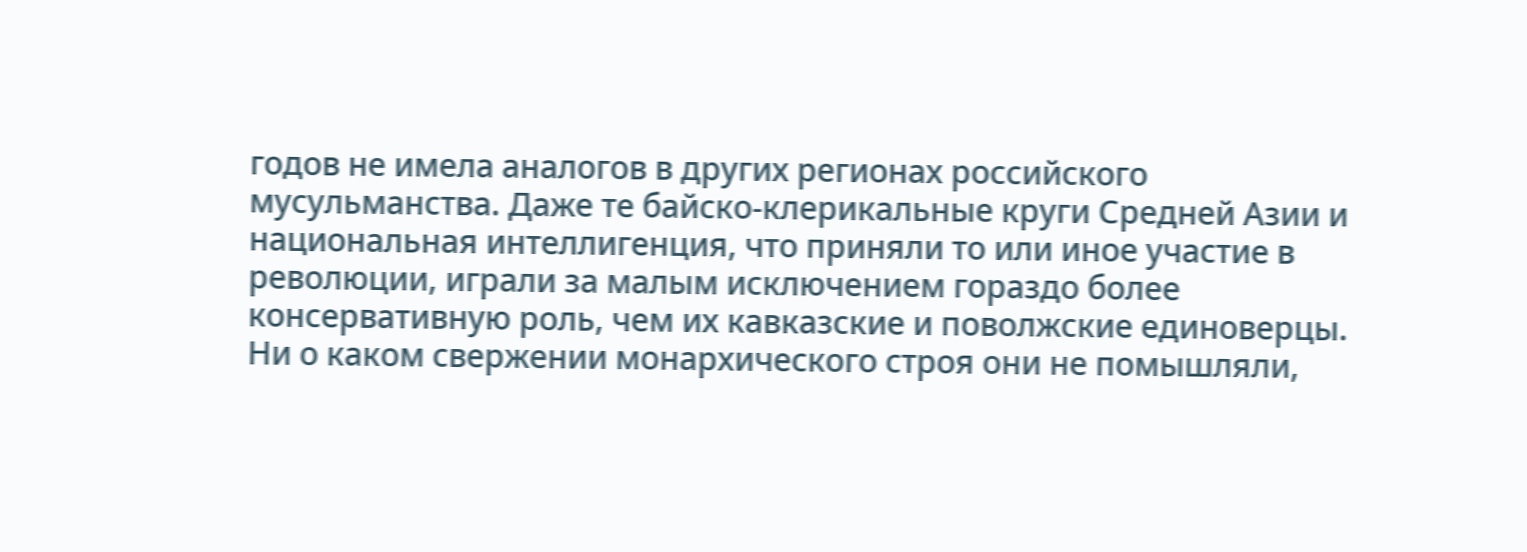годов не имела аналогов в других регионах российского мусульманства. Даже те байско-клерикальные круги Средней Азии и национальная интеллигенция, что приняли то или иное участие в революции, играли за малым исключением гораздо более консервативную роль, чем их кавказские и поволжские единоверцы. Ни о каком свержении монархического строя они не помышляли,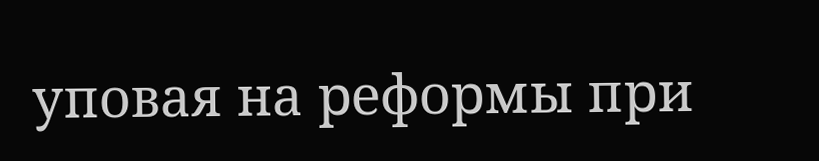уповая на реформы при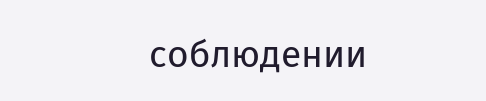соблюдении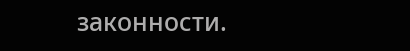законности.